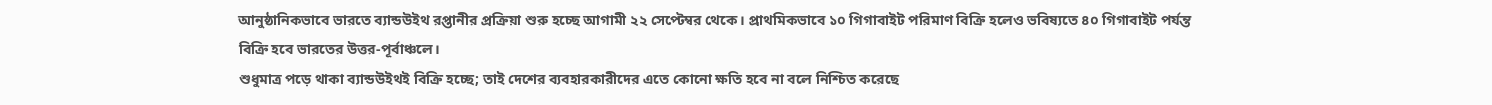আনুষ্ঠানিকভাবে ভারতে ব্যান্ডউইথ রপ্তানীর প্রক্রিয়া শুরু হচ্ছে আগামী ২২ সেপ্টেম্বর থেকে। প্রাথমিকভাবে ১০ গিগাবাইট পরিমাণ বিক্রি হলেও ভবিষ্যতে ৪০ গিগাবাইট পর্যন্ত বিক্রি হবে ভারতের উত্তর-পূর্বাঞ্চলে।
শুধুমাত্র পড়ে থাকা ব্যান্ডউইথই বিক্রি হচ্ছে; তাই দেশের ব্যবহারকারীদের এতে কোনো ক্ষতি হবে না বলে নিশ্চিত করেছে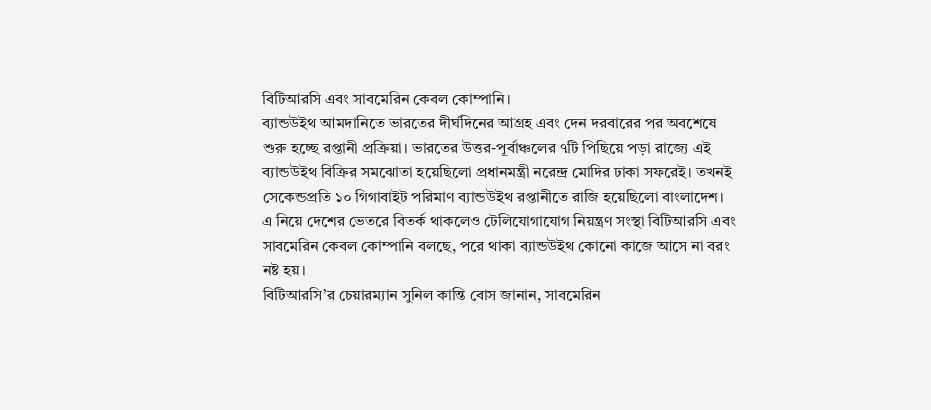বিটিআরসি এবং সাবমেরিন কেবল কোম্পানি।
ব্যান্ডউইথ আমদানিতে ভারতের দীর্ঘদিনের আগ্রহ এবং দেন দরবারের পর অবশেষে শুরু হচ্ছে রপ্তানী প্রক্রিয়া। ভারতের উত্তর-পূর্বাঞ্চলের ৭টি পিছিয়ে পড়া রাজ্যে এই ব্যান্ডউইথ বিক্রির সমঝোতা হয়েছিলো প্রধানমন্ত্রী নরেন্দ্র মোদির ঢাকা সফরেই। তখনই সেকেন্ডপ্রতি ১০ গিগাবাইট পরিমাণ ব্যান্ডউইথ রপ্তানীতে রাজি হয়েছিলো বাংলাদেশ।
এ নিয়ে দেশের ভেতরে বিতর্ক থাকলেও টেলিযোগাযোগ নিয়ন্ত্রণ সংস্থা বিটিআরসি এবং সাবমেরিন কেবল কোম্পানি বলছে, পরে থাকা ব্যান্ডউইথ কোনো কাজে আসে না বরং নষ্ট হয়।
বিটিআরসি’র চেয়ারম্যান সুনিল কান্তি বোস জানান, সাবমেরিন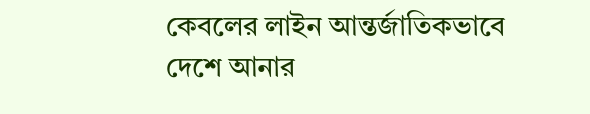কেবলের লাইন আন্তর্জাতিকভাবে দেশে আনার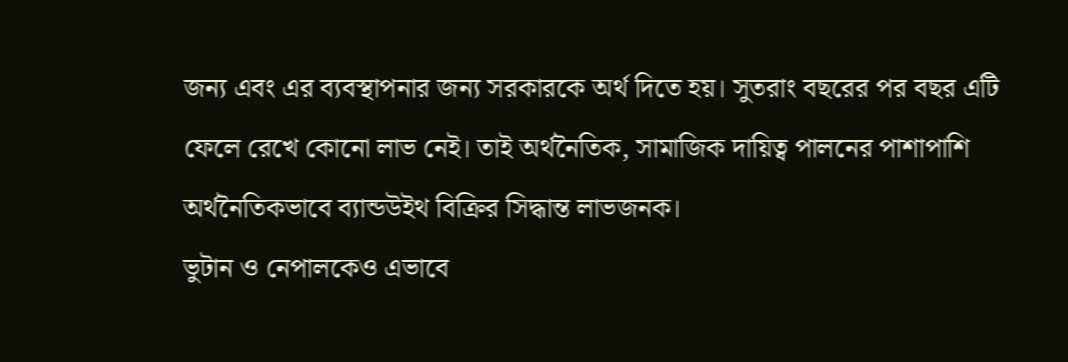জন্য এবং এর ব্যবস্থাপনার জন্য সরকারকে অর্থ দিতে হয়। সুতরাং বছরের পর বছর এটি ফেলে রেখে কোনো লাভ নেই। তাই অর্থনৈতিক, সামাজিক দায়িত্ব পালনের পাশাপাশি অর্থনৈতিকভাবে ব্যান্ডউইথ বিক্রির সিদ্ধান্ত লাভজনক।
ভুটান ও নেপালকেও এভাবে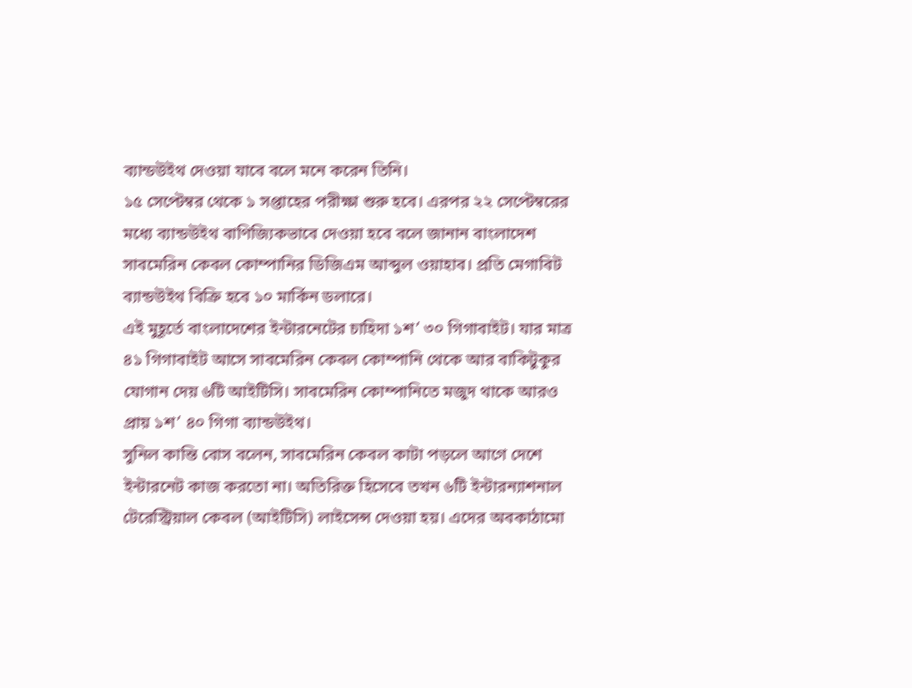ব্যান্ডউইথ দেওয়া যাবে বলে মনে করেন তিনি।
১৫ সেপ্টেম্বর থেকে ১ সপ্তাহের পরীক্ষা শুরু হবে। এরপর ২২ সেপ্টেম্বরের মধ্যে ব্যান্ডউইথ বাণিজ্যিকভাবে দেওয়া হবে বলে জানান বাংলাদেশ সাবমেরিন কেবল কোম্পানির ডিজিএম আব্দুল ওয়াহাব। প্রতি মেগাবিট ব্যান্ডউইথ বিক্রি হবে ১০ মার্কিন ডলারে।
এই মুহূর্তে বাংলাদেশের ইন্টারনেটের চাহিদা ১শ’ ৩০ গিগাবাইট। যার মাত্র ৪১ গিগাবাইট আসে সাবমেরিন কেবল কোম্পানি থেকে আর বাকিটুকুর যোগান দেয় ৬টি আইটিসি। সাবমেরিন কোম্পানিতে মজুদ থাকে আরও প্রায় ১শ’ ৪০ গিগা ব্যান্ডউইথ।
সুনিল কান্তি বোস বলেন, সাবমেরিন কেবল কাটা পড়লে আগে দেশে ইন্টারনেট কাজ করতো না। অতিরিক্ত হিসেবে তখন ৬টি ইন্টারন্যাশনাল টেরেস্ট্রিয়াল কেবল (আইটিসি) লাইসেন্স দেওয়া হয়। এদের অবকাঠামো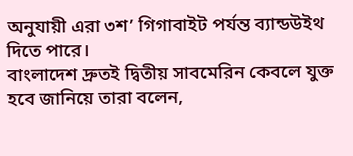অনুযায়ী এরা ৩শ’ গিগাবাইট পর্যন্ত ব্যান্ডউইথ দিতে পারে।
বাংলাদেশ দ্রুতই দ্বিতীয় সাবমেরিন কেবলে যুক্ত হবে জানিয়ে তারা বলেন,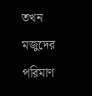তখন মজুদের পরিমাণ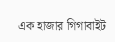এক হাজার গিগাবাইট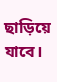ছাড়িয়ে যাবে।